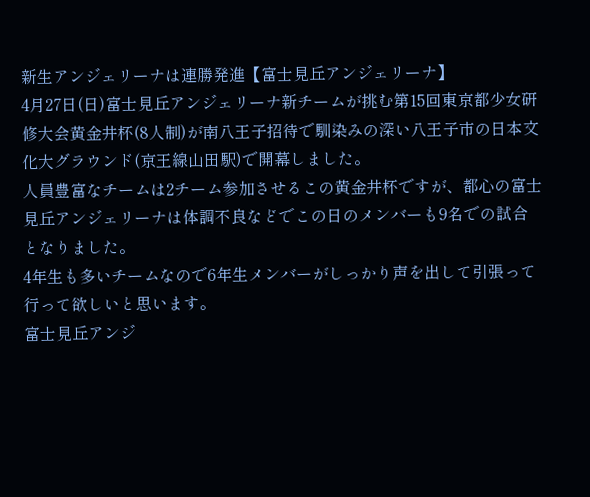新生アンジェリーナは連勝発進【富士見丘アンジェリーナ】
4月27日(日)富士見丘アンジェリーナ新チームが挑む第15回東京都少女研修大会黄金井杯(8人制)が南八王子招待で馴染みの深い八王子市の日本文化大グラウンド(京王線山田駅)で開幕しました。
人員豊富なチームは2チーム参加させるこの黄金井杯ですが、都心の富士見丘アンジェリーナは体調不良などでこの日のメンバーも9名での試合となりました。
4年生も多いチームなので6年生メンバーがしっかり声を出して引張って行って欲しいと思います。
富士見丘アンジ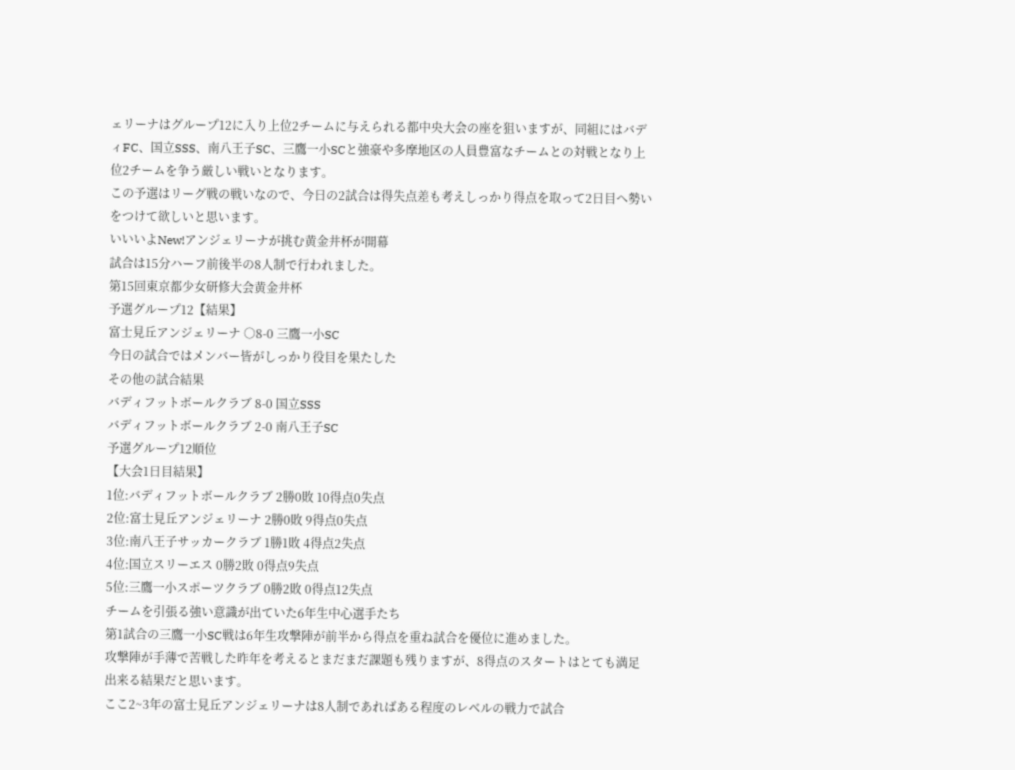ェリーナはグループ12に入り上位2チームに与えられる都中央大会の座を狙いますが、同組にはバディFC、国立SSS、南八王子SC、三鷹一小SCと強豪や多摩地区の人員豊富なチームとの対戦となり上位2チームを争う厳しい戦いとなります。
この予選はリーグ戦の戦いなので、今日の2試合は得失点差も考えしっかり得点を取って2日目へ勢いをつけて欲しいと思います。
いいいよNew!アンジェリーナが挑む黄金井杯が開幕
試合は15分ハーフ前後半の8人制で行われました。
第15回東京都少女研修大会黄金井杯
予選グループ12【結果】
富士見丘アンジェリーナ ○8-0 三鷹一小SC
今日の試合ではメンバー皆がしっかり役目を果たした
その他の試合結果
バディフットボールクラブ 8-0 国立SSS
バディフットボールクラブ 2-0 南八王子SC
予選グループ12順位
【大会1日目結果】
1位:バディフットボールクラブ 2勝0敗 10得点0失点
2位:富士見丘アンジェリーナ 2勝0敗 9得点0失点
3位:南八王子サッカークラブ 1勝1敗 4得点2失点
4位:国立スリーエス 0勝2敗 0得点9失点
5位:三鷹一小スポーツクラブ 0勝2敗 0得点12失点
チームを引張る強い意識が出ていた6年生中心選手たち
第1試合の三鷹一小SC戦は6年生攻撃陣が前半から得点を重ね試合を優位に進めました。
攻撃陣が手薄で苦戦した昨年を考えるとまだまだ課題も残りますが、8得点のスタートはとても満足出来る結果だと思います。
ここ2~3年の富士見丘アンジェリーナは8人制であればある程度のレベルの戦力で試合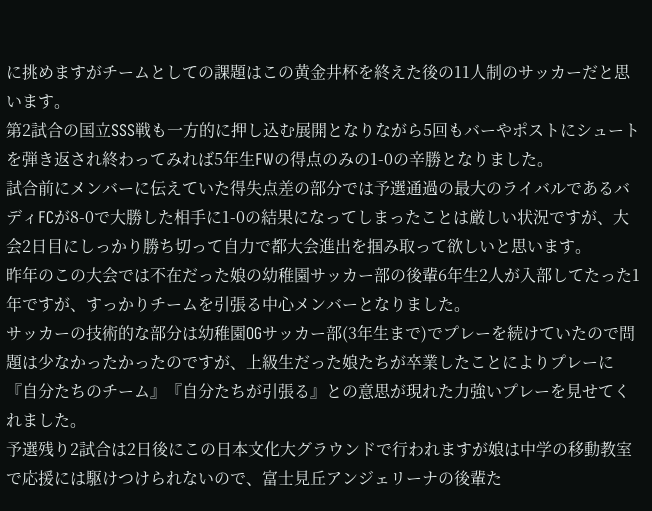に挑めますがチームとしての課題はこの黄金井杯を終えた後の11人制のサッカーだと思います。
第2試合の国立SSS戦も一方的に押し込む展開となりながら5回もバーやポストにシュートを弾き返され終わってみれば5年生FWの得点のみの1-0の辛勝となりました。
試合前にメンバーに伝えていた得失点差の部分では予選通過の最大のライバルであるバディFCが8-0で大勝した相手に1-0の結果になってしまったことは厳しい状況ですが、大会2日目にしっかり勝ち切って自力で都大会進出を掴み取って欲しいと思います。
昨年のこの大会では不在だった娘の幼稚園サッカー部の後輩6年生2人が入部してたった1年ですが、すっかりチームを引張る中心メンバーとなりました。
サッカーの技術的な部分は幼稚園OGサッカー部(3年生まで)でプレーを続けていたので問題は少なかったかったのですが、上級生だった娘たちが卒業したことによりプレーに『自分たちのチーム』『自分たちが引張る』との意思が現れた力強いプレーを見せてくれました。
予選残り2試合は2日後にこの日本文化大グラウンドで行われますが娘は中学の移動教室で応援には駆けつけられないので、富士見丘アンジェリーナの後輩た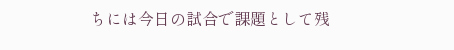ちには今日の試合で課題として残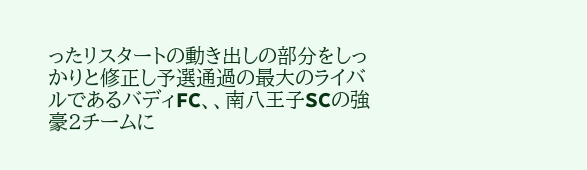ったリスタートの動き出しの部分をしっかりと修正し予選通過の最大のライバルであるバディFC、、南八王子SCの強豪2チームに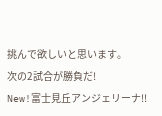挑んで欲しいと思います。
次の2試合が勝負だ!
New!富士見丘アンジェリーナ!!